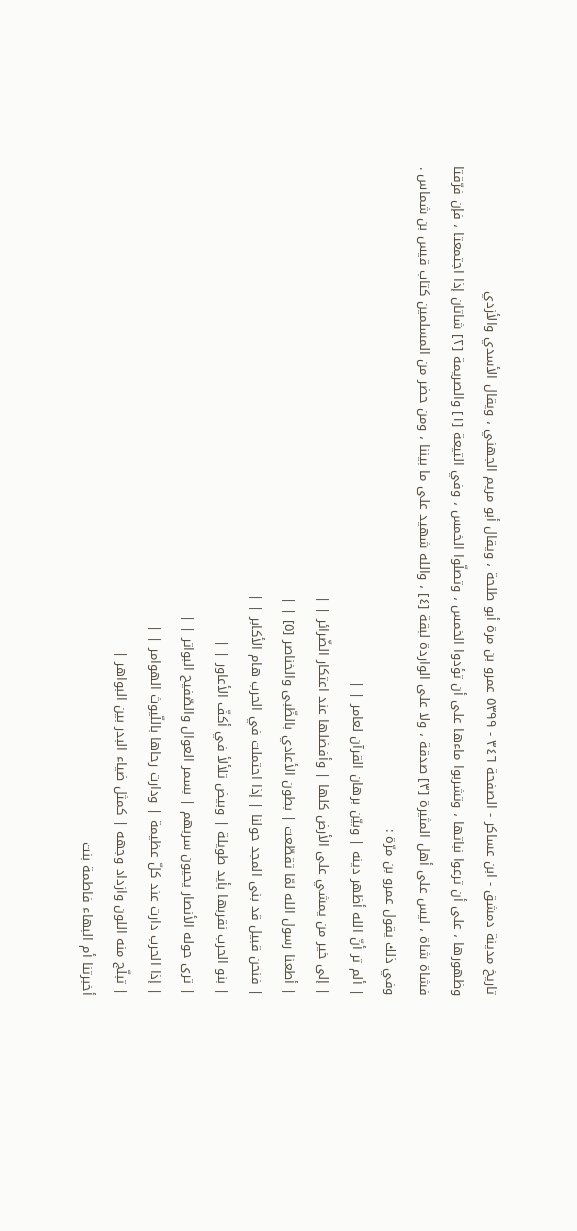تاريخ مدينة دمشق - ابن عساكر - الصفحة ٣٤٦ - ٥٣٩٩ عمرو بن مرة أبو طلحة ، ويقال أبو مريم الجهني ، ويقال الأسدي والأزدي
وظهورها ، على أن ترعوا نباتها ، وتشربوا ماءها على أن تؤدوا الخمس ، وتصلّوا الخمس ، وفي التيعة [١] والصريمة [٢] شاتان إذا اجتمعتا ، فإن فرّقتا فشاة شاة ، ليس على أهل المثيرة [٣] صدقة ، ولا على الواردة لبقة [٤] ، والله شهيد على ما بيننا ، ومن حضر من المسلمين كتاب قيس بن شماس .
وفي ذلك يقول عمرو بن مرّة :
| ألم تر أنّ الله أظهر دينه | وبيّن برهان القرآن لعامر | |
| إلى خير من يمشي على الأرض كلها | وأفضلها عند اعتكار الضّرائر | |
| أطعنا رسول الله لمّا تقطّعت | بطون الأعادي بالظّبى والخناصر [٥] | |
| فنحن قبيل قد بنى المجد حولنا | إذا احتملت في الحرب هام الأكابر | |
| بنو الحرب نقربها بأيد طويلة | وبيض تلألأ في أكفّ الأعاور | |
| ترى حوله الأنصار يحيون سربهم | بسمر العوال والصّفيح البواتر | |
| إذا الحرب دارت عند كلّ عظيمة | ودارت رحاها باللّيوث الهوامر | |
| تبلّج منه اللون وازداد وجهه | كمثل ضياء البدر بين البواهر |
أخبرتنا أم البهاء فاطمة بنت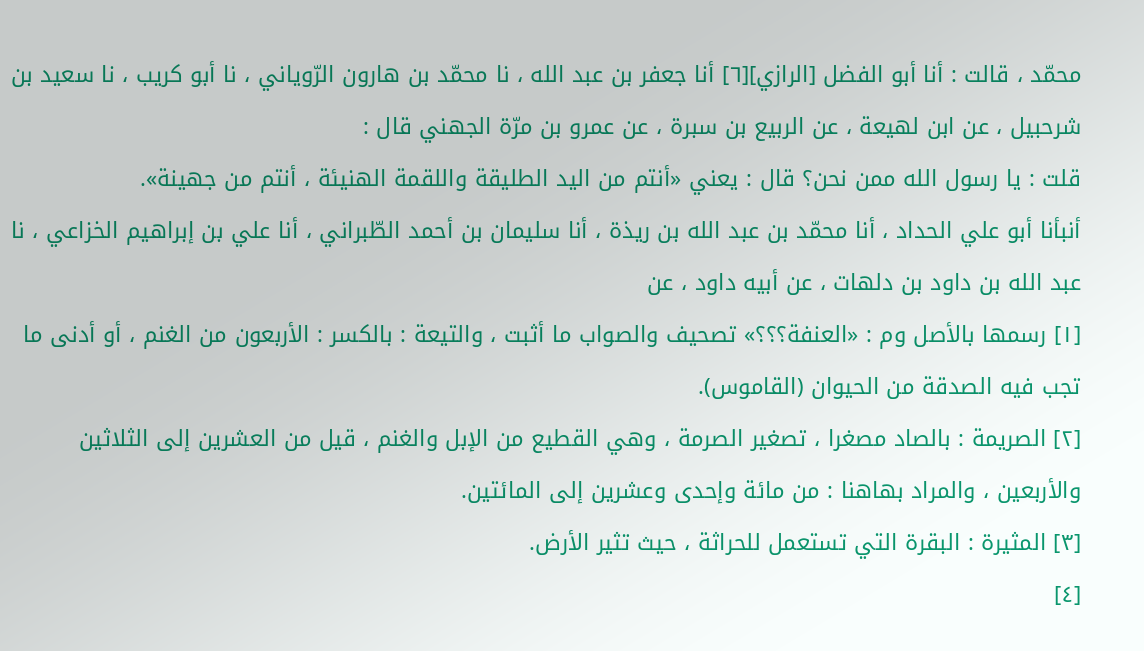محمّد ، قالت : أنا أبو الفضل [الرازي][٦] أنا جعفر بن عبد الله ، نا محمّد بن هارون الرّوياني ، نا أبو كريب ، نا سعيد بن شرحبيل ، عن ابن لهيعة ، عن الربيع بن سبرة ، عن عمرو بن مرّة الجهني قال :
قلت : يا رسول الله ممن نحن؟ قال : يعني «أنتم من اليد الطليقة واللقمة الهنيئة ، أنتم من جهينة».
أنبأنا أبو علي الحداد ، أنا محمّد بن عبد الله بن ريذة ، أنا سليمان بن أحمد الطّبراني ، أنا علي بن إبراهيم الخزاعي ، نا عبد الله بن داود بن دلهات ، عن أبيه داود ، عن
[١] رسمها بالأصل وم : «العنفة؟؟؟» تصحيف والصواب ما أثبت ، والتيعة : بالكسر : الأربعون من الغنم ، أو أدنى ما تجب فيه الصدقة من الحيوان (القاموس).
[٢] الصريمة : بالصاد مصغرا ، تصغير الصرمة ، وهي القطيع من الإبل والغنم ، قيل من العشرين إلى الثلاثين والأربعين ، والمراد بهاهنا : من مائة وإحدى وعشرين إلى المائتين.
[٣] المثيرة : البقرة التي تستعمل للحراثة ، حيث تثير الأرض.
[٤]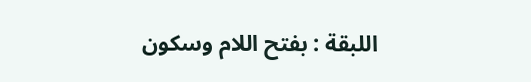اللبقة : بفتح اللام وسكون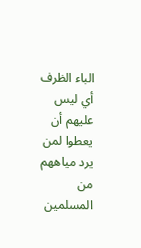الباء الظرف أي ليس عليهم أن يعطوا لمن يرد مياههم من المسلمين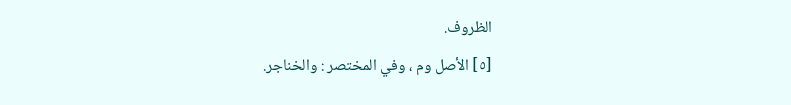الظروف.
[٥] الأصل وم ، وفي المختصر : والخناجر.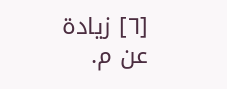[٦] زيادة عن م.